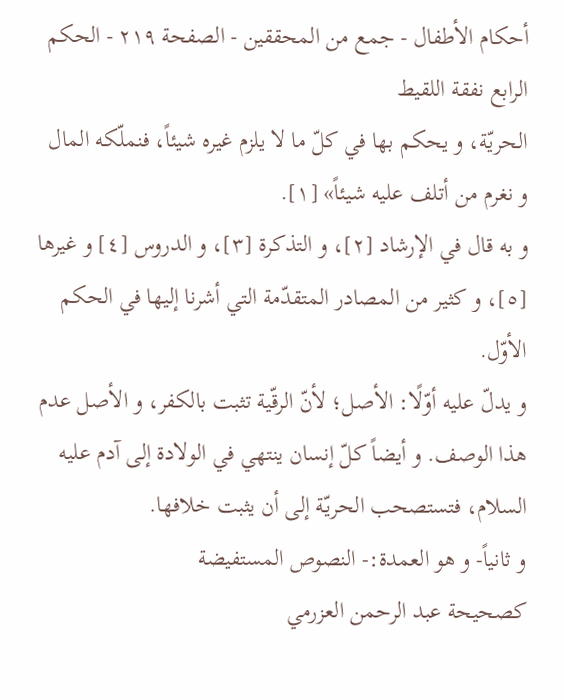أحكام الأطفال - جمع من المحققين - الصفحة ٢١٩ - الحكم الرابع نفقة اللقيط
الحريّة، و يحكم بها في كلّ ما لا يلزم غيره شيئاً، فنملّكه المال و نغرم من أتلف عليه شيئاً» [١].
و به قال في الإرشاد [٢]، و التذكرة [٣]، و الدروس [٤] و غيرها [٥]، و كثير من المصادر المتقدّمة التي أشرنا إليها في الحكم الأوّل.
و يدلّ عليه أوّلًا: الأصل؛ لأنّ الرقّية تثبت بالكفر، و الأصل عدم هذا الوصف. و أيضاً كلّ إنسان ينتهي في الولادة إلى آدم عليه السلام، فتستصحب الحريّة إلى أن يثبت خلافها.
و ثانياً- و هو العمدة:- النصوص المستفيضة
كصحيحة عبد الرحمن العزرمي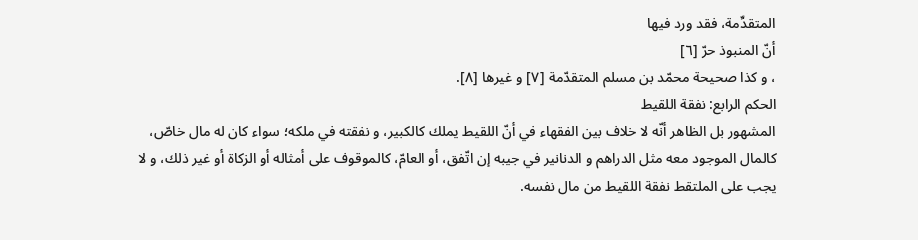المتقدِّمة، فقد ورد فيها
أنّ المنبوذ حرّ [٦]
، و كذا صحيحة محمّد بن مسلم المتقدّمة [٧] و غيرها [٨].
الحكم الرابع: نفقة اللقيط
المشهور بل الظاهر أنّه لا خلاف بين الفقهاء في أنّ اللقيط يملك كالكبير، و نفقته في ملكه؛ سواء كان له مال خاصّ، كالمال الموجود معه مثل الدراهم و الدنانير في جيبه إن اتّفق، أو العامّ، كالموقوف على أمثاله أو الزكاة أو غير ذلك، و لا يجب على الملتقط نفقة اللقيط من مال نفسه.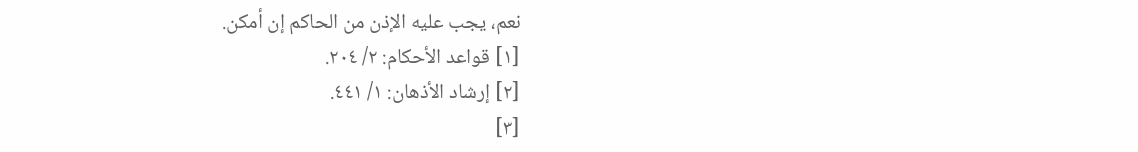نعم، يجب عليه الإذن من الحاكم إن أمكن.
[١] قواعد الأحكام: ٢/ ٢٠٤.
[٢] إرشاد الأذهان: ١/ ٤٤١.
[٣]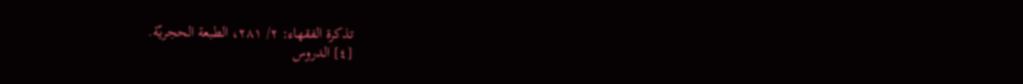تذكرة الفقهاء: ٢/ ٢٨١، الطبعة الحجريّة.
[٤] الدروس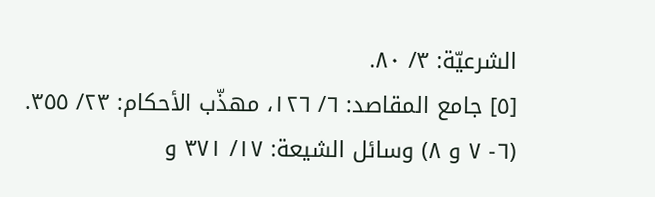الشرعيّة: ٣/ ٨٠.
[٥] جامع المقاصد: ٦/ ١٢٦، مهذّب الأحكام: ٢٣/ ٣٥٥.
(٦- ٧ و ٨) وسائل الشيعة: ١٧/ ٣٧١ و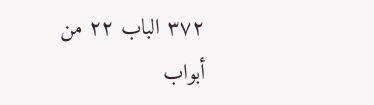٣٧٢ الباب ٢٢ من أبواب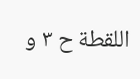اللقطة ح ٣ و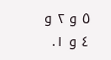٥ و ٢ و ٤ و ١.